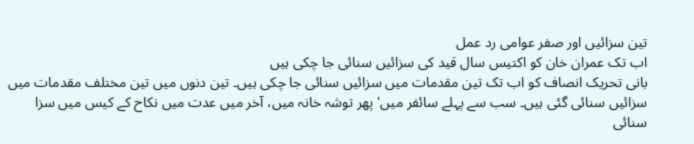تین سزائیں اور صفر عوامی رد عمل
اب تک عمران خان کو اکتیس سال قید کی سزائیں سنائی جا چکی ہیں
بانی تحریک انصاف کو اب تک تین مقدمات میں سزائیں سنائی جا چکی ہیں۔ تین دنوں میں تین مختلف مقدمات میں سزائیں سنائی گئی ہیں۔ سب سے پہلے سائفر میں' پھر توشہ خانہ میں، آخر میں عدت میں نکاح کے کیس میں سزا سنائی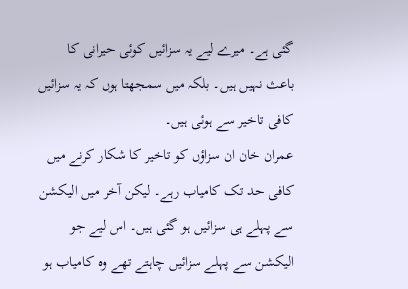گئی ہے۔ میرے لیے یہ سزائیں کوئی حیرانی کا باعث نہیں ہیں۔ بلکہ میں سمجھتا ہوں کہ یہ سزائیں کافی تاخیر سے ہوئی ہیں۔
عمران خان ان سزاؤں کو تاخیر کا شکار کرنے میں کافی حد تک کامیاب رہے۔ لیکن آخر میں الیکشن سے پہلے ہی سزائیں ہو گئی ہیں۔ اس لیے جو الیکشن سے پہلے سزائیں چاہتے تھے وہ کامیاب ہو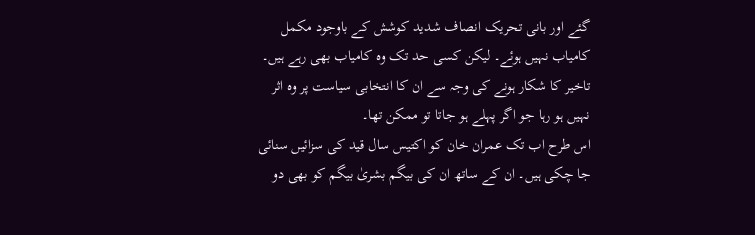گئے اور بانی تحریک انصاف شدید کوشش کے باوجود مکمل کامیاب نہیں ہوئے۔ لیکن کسی حد تک وہ کامیاب بھی رہے ہیں۔ تاخیر کا شکار ہونے کی وجہ سے ان کا انتخابی سیاست پر وہ اثر نہیں ہو رہا جو اگر پہلے ہو جاتا تو ممکن تھا۔
اس طرح اب تک عمران خان کو اکتیس سال قید کی سزائیں سنائی جا چکی ہیں۔ ان کے ساتھ ان کی بیگم بشریٰ بیگم کو بھی دو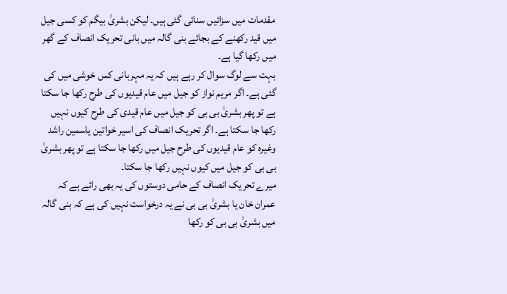مقدمات میں سزائیں سنائی گئی ہیں۔ لیکن بشریٰ بیگم کو کسی جیل میں قید رکھنے کے بجائے بنی گالہ میں بانی تحریک انصاف کے گھر میں رکھا گیا ہے۔
بہت سے لوگ سوال کر رہے ہیں کہ یہ مہربانی کس خوشی میں کی گئی ہے۔ اگر مریم نواز کو جیل میں عام قیدیوں کی طرح رکھا جا سکتا ہے تو پھر بشریٰ بی بی کو جیل میں عام قیدی کی طرح کیوں نہیں رکھا جا سکتا ہے۔ اگر تحریک انصاف کی اسیر خواتین یاسمین راشد وغیرہ کو عام قیدیوں کی طرح جیل میں رکھا جا سکتا ہے تو پھر بشریٰ بی بی کو جیل میں کیوں نہیں رکھا جا سکتا۔
میرے تحریک انصاف کے حامی دوستوں کی یہ بھی رائے ہے کہ عمران خان یا بشریٰ بی بی نے یہ درخواست نہیں کی ہے کہ بنی گالہ میں بشریٰ بی بی کو رکھا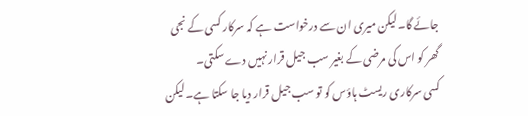جائے گا۔لیکن میری ان سے درخواست ہے کہ سرکار کسی کے نجی گھر کو اس کی مرضی کے بغیر سب جیل قرار نہیں دے سکتی۔
کسی سرکاری ریسٹ ہاؤس کو تو سب جیل قرار دیا جا سکتا ہے۔ لیکن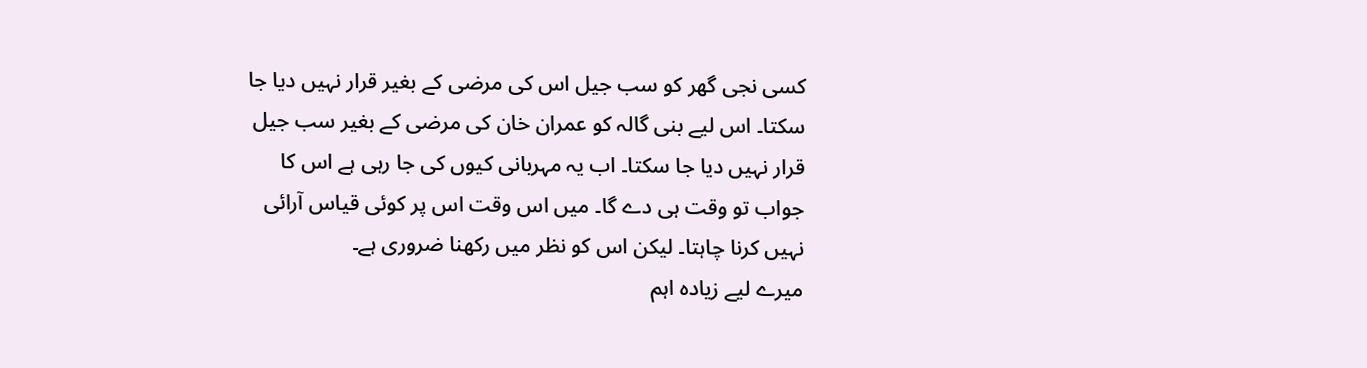کسی نجی گھر کو سب جیل اس کی مرضی کے بغیر قرار نہیں دیا جا سکتا۔ اس لیے بنی گالہ کو عمران خان کی مرضی کے بغیر سب جیل قرار نہیں دیا جا سکتا۔ اب یہ مہربانی کیوں کی جا رہی ہے اس کا جواب تو وقت ہی دے گا۔ میں اس وقت اس پر کوئی قیاس آرائی نہیں کرنا چاہتا۔ لیکن اس کو نظر میں رکھنا ضروری ہے۔
میرے لیے زیادہ اہم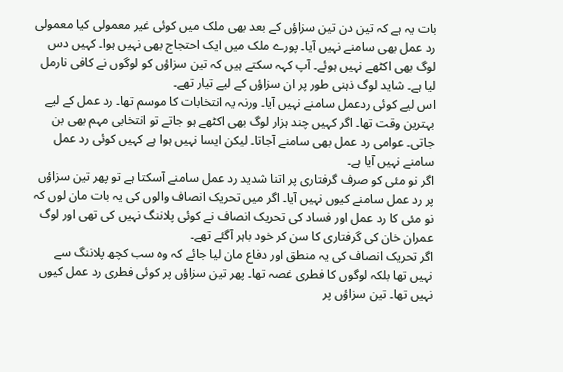بات یہ ہے کہ تین دن تین سزاؤں کے بعد بھی ملک میں کوئی غیر معمولی کیا معمولی رد عمل بھی سامنے نہیں آیا۔ پورے ملک میں ایک احتجاج بھی نہیں ہوا۔ کہیں دس لوگ بھی اکٹھے نہیں ہوئے۔ آپ کہہ سکتے ہیں کہ تین سزاؤں کو لوگوں نے کافی نارمل لیا ہے۔ شاید لوگ ذہنی طور پر ان سزاؤں کے لیے تیار تھے۔
اس لیے کوئی ردعمل سامنے نہیں آیا۔ ورنہ یہ انتخابات کا موسم تھا۔ رد عمل کے لیے بہترین وقت تھا۔ اگر کہیں چند ہزار لوگ بھی اکٹھے ہو جاتے تو انتخابی مہم بھی بن جاتی۔ عوامی رد عمل بھی سامنے آجاتا۔ لیکن ایسا نہیں ہوا ہے کہیں کوئی رد عمل سامنے نہیں آیا ہے۔
اگر نو مئی کو صرف گرفتاری پر اتنا شدید رد عمل سامنے آسکتا ہے تو پھر تین سزاؤں پر رد عمل سامنے کیوں نہیں آیا۔ اگر میں تحریک انصاف والوں کی یہ بات مان لوں کہ نو مئی کا رد عمل اور فساد کی تحریک انصاف نے کوئی پلاننگ نہیں کی تھی اور لوگ عمران خان کی گرفتاری کا سن کر خود باہر آگئے تھے۔
اگر تحریک انصاف کی یہ منطق اور دفاع مان لیا جائے کہ وہ سب کچھ پلاننگ سے نہیں تھا بلکہ لوگوں کا فطری غصہ تھا۔ پھر تین سزاؤں پر کوئی فطری رد عمل کیوں نہیں تھا۔ تین سزاؤں پر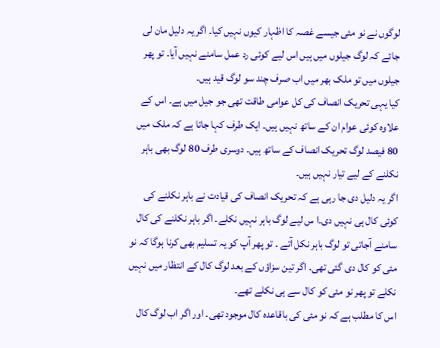لوگوں نے نو مئی جیسے غصہ کا اظہار کیوں نہیں کیا۔ اگر یہ دلیل مان لی جائے کہ لوگ جیلوں میں ہیں اس لیے کوئی رد عمل سامنے نہیں آیا۔ تو پھر جیلوں میں تو ملک بھر میں اب صرف چند سو لوگ قید ہیں۔
کیا یہی تحریک انصاف کی کل عوامی طاقت تھی جو جیل میں ہے۔ اس کے علاوہ کوئی عوام ان کے ساتھ نہیں ہیں۔ ایک طرف کہا جاتا ہے کہ ملک میں 80 فیصد لوگ تحریک انصاف کے ساتھ ہیں۔ دوسری طرف 80 لوگ بھی باہر نکلنے کے لیے تیار نہیں ہیں۔
اگر یہ دلیل دی جا رہی ہے کہ تحریک انصاف کی قیادت نے باہر نکلنے کی کوئی کال ہی نہیں دی۔ا س لیے لوگ باہر نہیں نکلے۔ اگر باہر نکلنے کی کال سامنے آجاتی تو لوگ باہر نکل آتے ۔ تو پھر آپ کو یہ تسلیم بھی کرنا ہوگا کہ نو مئی کو کال دی گئی تھی۔ اگر تین سزاؤں کے بعد لوگ کال کے انتظار میں نہیں نکلے تو پھر نو مئی کو کال سے ہی نکلے تھے۔
اس کا مطلب ہے کہ نو مئی کی باقاعدہ کال موجود تھی۔ اور اگر اب لوگ کال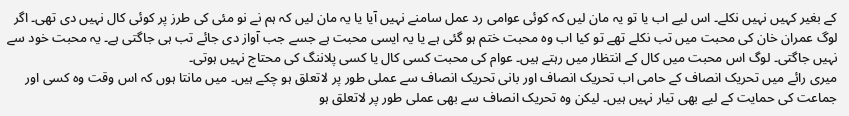کے بغیر کہیں نہیں نکلے۔ اس لیے اب یا تو یہ مان لیں کہ کوئی عوامی رد عمل سامنے نہیں آیا یا یہ مان لیں کہ ہم نے نو مئی کی طرز پر کوئی کال نہیں دی تھی۔ اگر لوگ عمران خان کی محبت میں تب نکلے تھے تو کیا اب وہ محبت ختم ہو گئی ہے یا یہ ایسی محبت ہے جسے جب آواز دی جائے تب ہی جاگتی ہے۔ یہ محبت خود سے نہیں جاگتی۔ لوگ اس محبت میں کال کے انتظار میں رہتے ہیں۔ عوام کی محبت کسی کال یا کسی پلاننگ کی محتاج نہیں ہوتی۔
میری رائے میں تحریک انصاف کے حامی اب تحریک انصاف اور بانی تحریک انصاف سے عملی طور پر لاتعلق ہو چکے ہیں۔ میں مانتا ہوں کہ اس وقت وہ کسی اور جماعت کی حمایت کے لیے بھی تیار نہیں ہیں۔ لیکن وہ تحریک انصاف سے بھی عملی طور پر لاتعلق ہو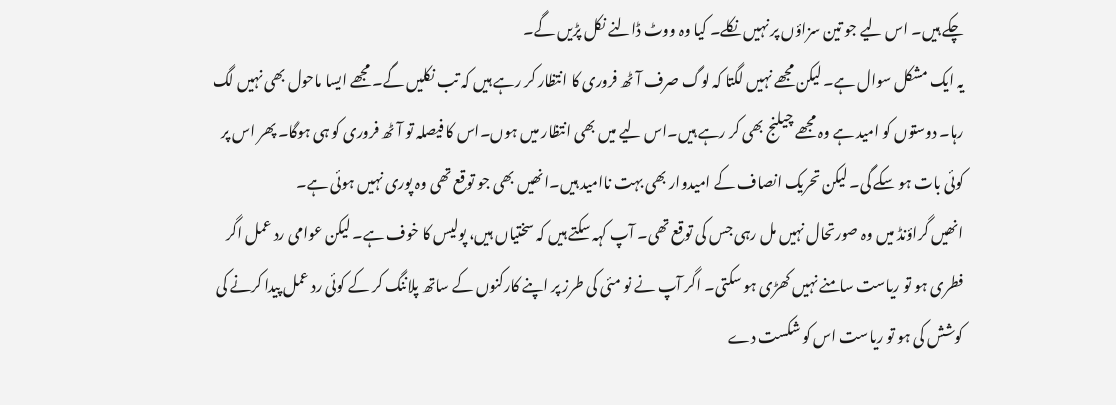چکے ہیں۔ اس لیے جو تین سزاؤں پر نہیں نکلے۔ کیا وہ ووٹ ڈالنے نکل پڑیں گے۔
یہ ایک مشکل سوال ہے۔ لیکن مجھے نہیں لگتا کہ لوگ صرف آٹھ فروری کا انتظار کر رہے ہیں کہ تب نکلیں گے۔ مجھے ایسا ماحول بھی نہیں لگ رہا۔ دوستوں کو امید ہے وہ مجھے چیلنج بھی کر رہے ہیں۔اس لیے میں بھی انتظار میں ہوں۔اس کا فیصلہ تو آٹھ فروری کو ہی ہوگا۔ پھر اس پر کوئی بات ہو سکے گی۔ لیکن تحریک انصاف کے امیدوار بھی بہت ناامید ہیں۔انھیں بھی جو توقع تھی وہ پوری نہیں ہوئی ہے۔
انھیں گراؤنڈ میں وہ صورتحال نہیں مل رہی جس کی توقع تھی۔ آپ کہہ سکتے ہیں کہ سختیاں ہیں، پولیس کا خوف ہے۔ لیکن عوامی رد عمل اگر فطری ہو تو ریاست سامنے نہیں کھڑی ہو سکتی۔ اگر آپ نے نو مئی کی طرز پر اپنے کارکنوں کے ساتھ پلاننگ کر کے کوئی رد عمل پیدا کرنے کی کوشش کی ہو تو ریاست اس کو شکست دے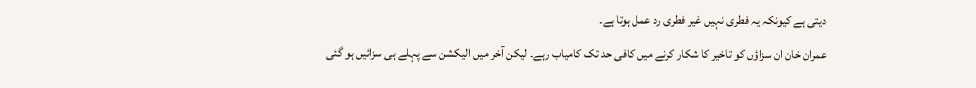دیتی ہے کیونکہ یہ فطری نہیں غیر فطری رد عمل ہوتا ہے۔
عمران خان ان سزاؤں کو تاخیر کا شکار کرنے میں کافی حد تک کامیاب رہے۔ لیکن آخر میں الیکشن سے پہلے ہی سزائیں ہو گئی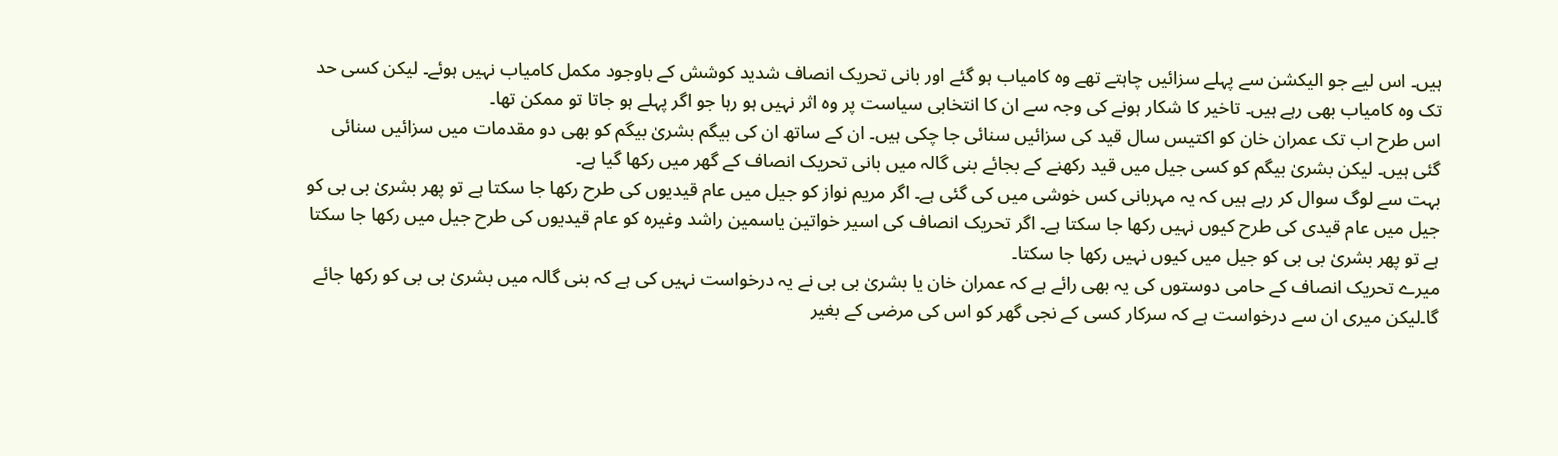ہیں۔ اس لیے جو الیکشن سے پہلے سزائیں چاہتے تھے وہ کامیاب ہو گئے اور بانی تحریک انصاف شدید کوشش کے باوجود مکمل کامیاب نہیں ہوئے۔ لیکن کسی حد تک وہ کامیاب بھی رہے ہیں۔ تاخیر کا شکار ہونے کی وجہ سے ان کا انتخابی سیاست پر وہ اثر نہیں ہو رہا جو اگر پہلے ہو جاتا تو ممکن تھا۔
اس طرح اب تک عمران خان کو اکتیس سال قید کی سزائیں سنائی جا چکی ہیں۔ ان کے ساتھ ان کی بیگم بشریٰ بیگم کو بھی دو مقدمات میں سزائیں سنائی گئی ہیں۔ لیکن بشریٰ بیگم کو کسی جیل میں قید رکھنے کے بجائے بنی گالہ میں بانی تحریک انصاف کے گھر میں رکھا گیا ہے۔
بہت سے لوگ سوال کر رہے ہیں کہ یہ مہربانی کس خوشی میں کی گئی ہے۔ اگر مریم نواز کو جیل میں عام قیدیوں کی طرح رکھا جا سکتا ہے تو پھر بشریٰ بی بی کو جیل میں عام قیدی کی طرح کیوں نہیں رکھا جا سکتا ہے۔ اگر تحریک انصاف کی اسیر خواتین یاسمین راشد وغیرہ کو عام قیدیوں کی طرح جیل میں رکھا جا سکتا ہے تو پھر بشریٰ بی بی کو جیل میں کیوں نہیں رکھا جا سکتا۔
میرے تحریک انصاف کے حامی دوستوں کی یہ بھی رائے ہے کہ عمران خان یا بشریٰ بی بی نے یہ درخواست نہیں کی ہے کہ بنی گالہ میں بشریٰ بی بی کو رکھا جائے گا۔لیکن میری ان سے درخواست ہے کہ سرکار کسی کے نجی گھر کو اس کی مرضی کے بغیر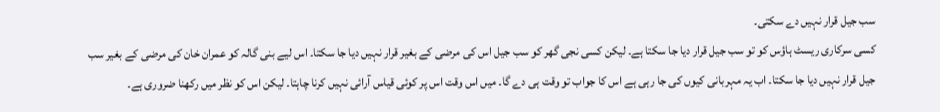سب جیل قرار نہیں دے سکتی۔
کسی سرکاری ریسٹ ہاؤس کو تو سب جیل قرار دیا جا سکتا ہے۔ لیکن کسی نجی گھر کو سب جیل اس کی مرضی کے بغیر قرار نہیں دیا جا سکتا۔ اس لیے بنی گالہ کو عمران خان کی مرضی کے بغیر سب جیل قرار نہیں دیا جا سکتا۔ اب یہ مہربانی کیوں کی جا رہی ہے اس کا جواب تو وقت ہی دے گا۔ میں اس وقت اس پر کوئی قیاس آرائی نہیں کرنا چاہتا۔ لیکن اس کو نظر میں رکھنا ضروری ہے۔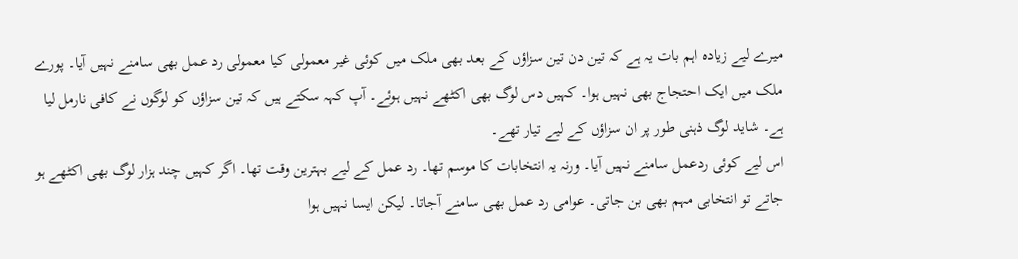میرے لیے زیادہ اہم بات یہ ہے کہ تین دن تین سزاؤں کے بعد بھی ملک میں کوئی غیر معمولی کیا معمولی رد عمل بھی سامنے نہیں آیا۔ پورے ملک میں ایک احتجاج بھی نہیں ہوا۔ کہیں دس لوگ بھی اکٹھے نہیں ہوئے۔ آپ کہہ سکتے ہیں کہ تین سزاؤں کو لوگوں نے کافی نارمل لیا ہے۔ شاید لوگ ذہنی طور پر ان سزاؤں کے لیے تیار تھے۔
اس لیے کوئی ردعمل سامنے نہیں آیا۔ ورنہ یہ انتخابات کا موسم تھا۔ رد عمل کے لیے بہترین وقت تھا۔ اگر کہیں چند ہزار لوگ بھی اکٹھے ہو جاتے تو انتخابی مہم بھی بن جاتی۔ عوامی رد عمل بھی سامنے آجاتا۔ لیکن ایسا نہیں ہوا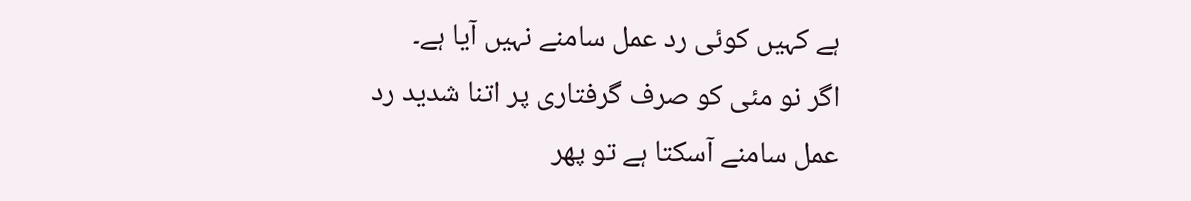ہے کہیں کوئی رد عمل سامنے نہیں آیا ہے۔
اگر نو مئی کو صرف گرفتاری پر اتنا شدید رد عمل سامنے آسکتا ہے تو پھر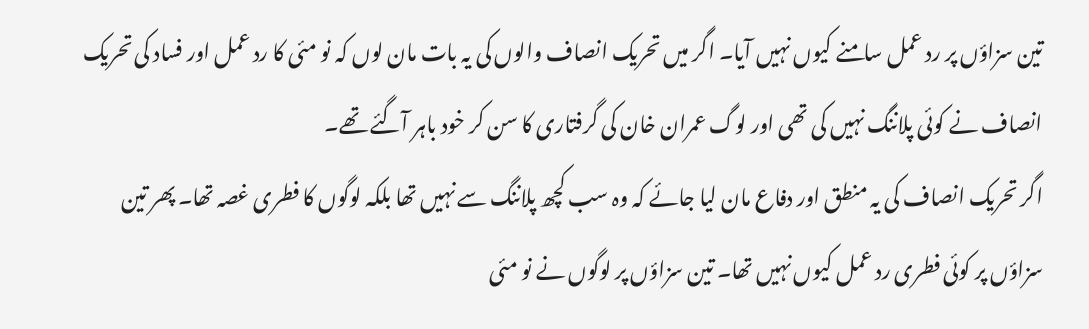تین سزاؤں پر رد عمل سامنے کیوں نہیں آیا۔ اگر میں تحریک انصاف والوں کی یہ بات مان لوں کہ نو مئی کا رد عمل اور فساد کی تحریک انصاف نے کوئی پلاننگ نہیں کی تھی اور لوگ عمران خان کی گرفتاری کا سن کر خود باہر آگئے تھے۔
اگر تحریک انصاف کی یہ منطق اور دفاع مان لیا جائے کہ وہ سب کچھ پلاننگ سے نہیں تھا بلکہ لوگوں کا فطری غصہ تھا۔ پھر تین سزاؤں پر کوئی فطری رد عمل کیوں نہیں تھا۔ تین سزاؤں پر لوگوں نے نو مئی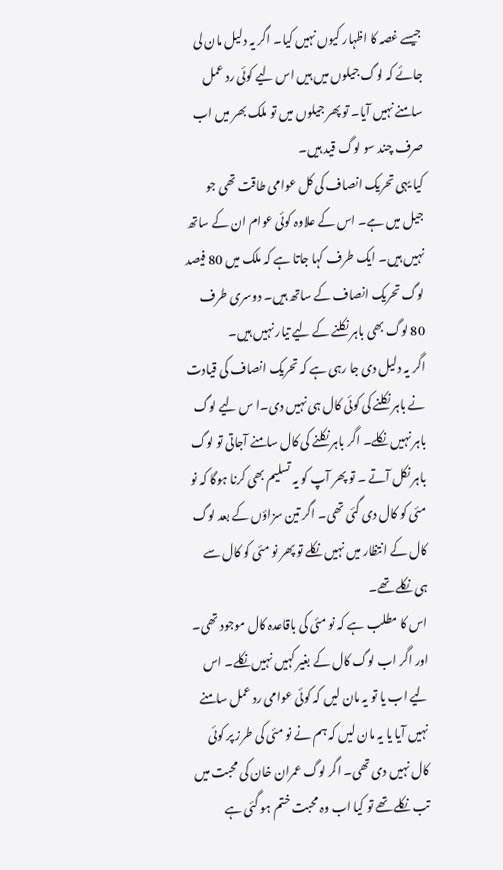جیسے غصہ کا اظہار کیوں نہیں کیا۔ اگر یہ دلیل مان لی جائے کہ لوگ جیلوں میں ہیں اس لیے کوئی رد عمل سامنے نہیں آیا۔ تو پھر جیلوں میں تو ملک بھر میں اب صرف چند سو لوگ قید ہیں۔
کیا یہی تحریک انصاف کی کل عوامی طاقت تھی جو جیل میں ہے۔ اس کے علاوہ کوئی عوام ان کے ساتھ نہیں ہیں۔ ایک طرف کہا جاتا ہے کہ ملک میں 80 فیصد لوگ تحریک انصاف کے ساتھ ہیں۔ دوسری طرف 80 لوگ بھی باہر نکلنے کے لیے تیار نہیں ہیں۔
اگر یہ دلیل دی جا رہی ہے کہ تحریک انصاف کی قیادت نے باہر نکلنے کی کوئی کال ہی نہیں دی۔ا س لیے لوگ باہر نہیں نکلے۔ اگر باہر نکلنے کی کال سامنے آجاتی تو لوگ باہر نکل آتے ۔ تو پھر آپ کو یہ تسلیم بھی کرنا ہوگا کہ نو مئی کو کال دی گئی تھی۔ اگر تین سزاؤں کے بعد لوگ کال کے انتظار میں نہیں نکلے تو پھر نو مئی کو کال سے ہی نکلے تھے۔
اس کا مطلب ہے کہ نو مئی کی باقاعدہ کال موجود تھی۔ اور اگر اب لوگ کال کے بغیر کہیں نہیں نکلے۔ اس لیے اب یا تو یہ مان لیں کہ کوئی عوامی رد عمل سامنے نہیں آیا یا یہ مان لیں کہ ہم نے نو مئی کی طرز پر کوئی کال نہیں دی تھی۔ اگر لوگ عمران خان کی محبت میں تب نکلے تھے تو کیا اب وہ محبت ختم ہو گئی ہے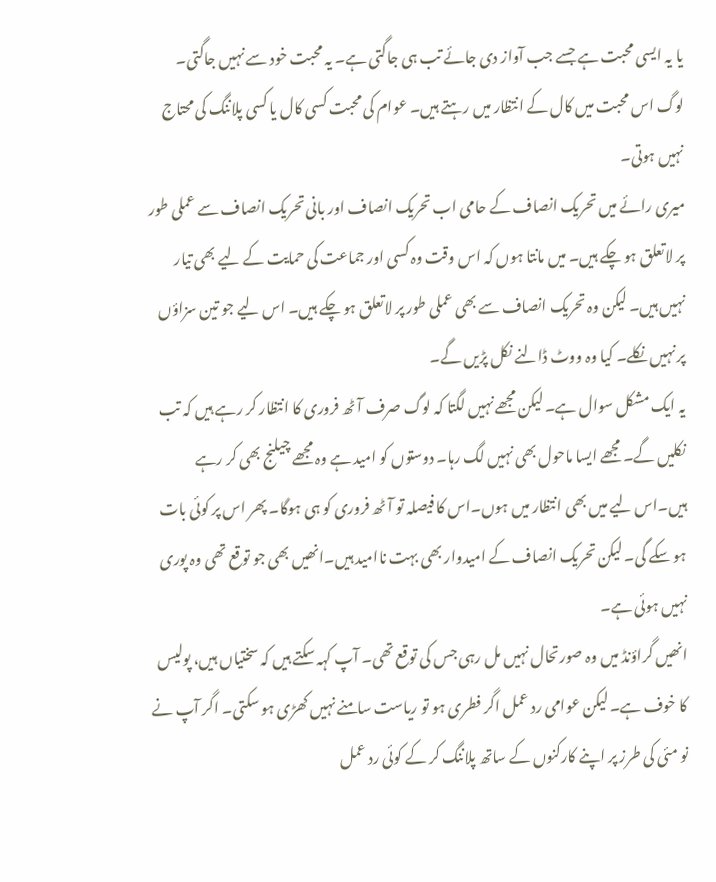یا یہ ایسی محبت ہے جسے جب آواز دی جائے تب ہی جاگتی ہے۔ یہ محبت خود سے نہیں جاگتی۔ لوگ اس محبت میں کال کے انتظار میں رہتے ہیں۔ عوام کی محبت کسی کال یا کسی پلاننگ کی محتاج نہیں ہوتی۔
میری رائے میں تحریک انصاف کے حامی اب تحریک انصاف اور بانی تحریک انصاف سے عملی طور پر لاتعلق ہو چکے ہیں۔ میں مانتا ہوں کہ اس وقت وہ کسی اور جماعت کی حمایت کے لیے بھی تیار نہیں ہیں۔ لیکن وہ تحریک انصاف سے بھی عملی طور پر لاتعلق ہو چکے ہیں۔ اس لیے جو تین سزاؤں پر نہیں نکلے۔ کیا وہ ووٹ ڈالنے نکل پڑیں گے۔
یہ ایک مشکل سوال ہے۔ لیکن مجھے نہیں لگتا کہ لوگ صرف آٹھ فروری کا انتظار کر رہے ہیں کہ تب نکلیں گے۔ مجھے ایسا ماحول بھی نہیں لگ رہا۔ دوستوں کو امید ہے وہ مجھے چیلنج بھی کر رہے ہیں۔اس لیے میں بھی انتظار میں ہوں۔اس کا فیصلہ تو آٹھ فروری کو ہی ہوگا۔ پھر اس پر کوئی بات ہو سکے گی۔ لیکن تحریک انصاف کے امیدوار بھی بہت ناامید ہیں۔انھیں بھی جو توقع تھی وہ پوری نہیں ہوئی ہے۔
انھیں گراؤنڈ میں وہ صورتحال نہیں مل رہی جس کی توقع تھی۔ آپ کہہ سکتے ہیں کہ سختیاں ہیں، پولیس کا خوف ہے۔ لیکن عوامی رد عمل اگر فطری ہو تو ریاست سامنے نہیں کھڑی ہو سکتی۔ اگر آپ نے نو مئی کی طرز پر اپنے کارکنوں کے ساتھ پلاننگ کر کے کوئی رد عمل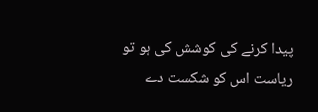پیدا کرنے کی کوشش کی ہو تو ریاست اس کو شکست دے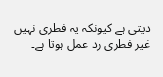دیتی ہے کیونکہ یہ فطری نہیں غیر فطری رد عمل ہوتا ہے۔